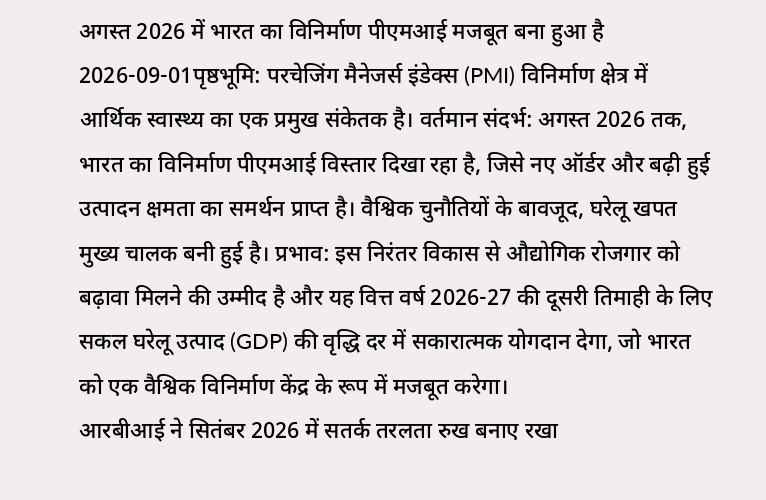अगस्त 2026 में भारत का विनिर्माण पीएमआई मजबूत बना हुआ है
2026-09-01पृष्ठभूमि: परचेजिंग मैनेजर्स इंडेक्स (PMI) विनिर्माण क्षेत्र में आर्थिक स्वास्थ्य का एक प्रमुख संकेतक है। वर्तमान संदर्भ: अगस्त 2026 तक, भारत का विनिर्माण पीएमआई विस्तार दिखा रहा है, जिसे नए ऑर्डर और बढ़ी हुई उत्पादन क्षमता का समर्थन प्राप्त है। वैश्विक चुनौतियों के बावजूद, घरेलू खपत मुख्य चालक बनी हुई है। प्रभाव: इस निरंतर विकास से औद्योगिक रोजगार को बढ़ावा मिलने की उम्मीद है और यह वित्त वर्ष 2026-27 की दूसरी तिमाही के लिए सकल घरेलू उत्पाद (GDP) की वृद्धि दर में सकारात्मक योगदान देगा, जो भारत को एक वैश्विक विनिर्माण केंद्र के रूप में मजबूत करेगा।
आरबीआई ने सितंबर 2026 में सतर्क तरलता रुख बनाए रखा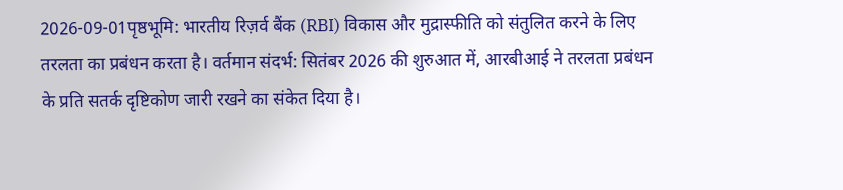2026-09-01पृष्ठभूमि: भारतीय रिज़र्व बैंक (RBI) विकास और मुद्रास्फीति को संतुलित करने के लिए तरलता का प्रबंधन करता है। वर्तमान संदर्भ: सितंबर 2026 की शुरुआत में, आरबीआई ने तरलता प्रबंधन के प्रति सतर्क दृष्टिकोण जारी रखने का संकेत दिया है।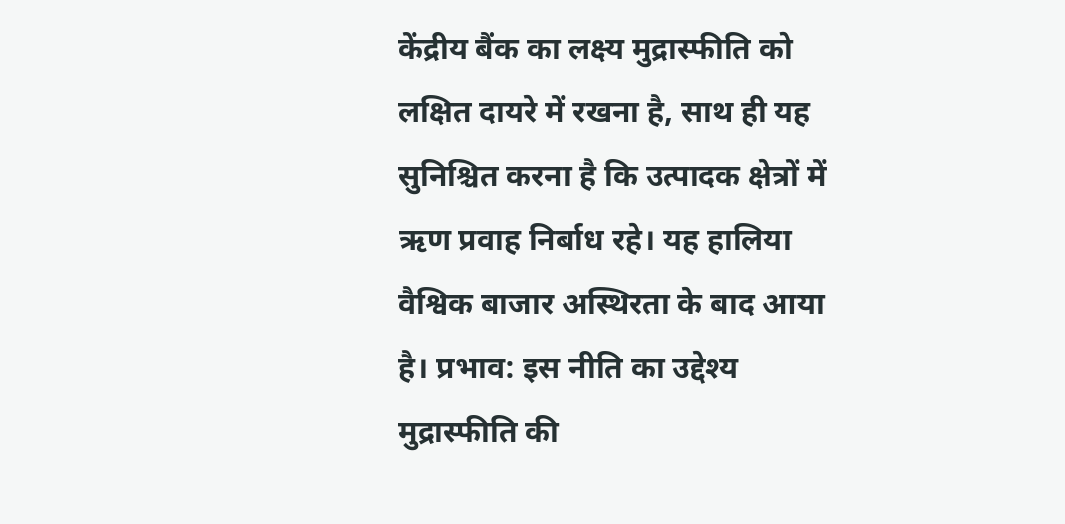केंद्रीय बैंक का लक्ष्य मुद्रास्फीति को लक्षित दायरे में रखना है, साथ ही यह सुनिश्चित करना है कि उत्पादक क्षेत्रों में ऋण प्रवाह निर्बाध रहे। यह हालिया वैश्विक बाजार अस्थिरता के बाद आया है। प्रभाव: इस नीति का उद्देश्य मुद्रास्फीति की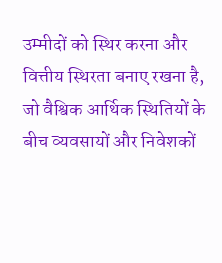उम्मीदों को स्थिर करना और वित्तीय स्थिरता बनाए रखना है, जो वैश्विक आर्थिक स्थितियों के बीच व्यवसायों और निवेशकों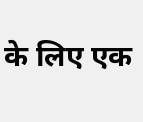के लिए एक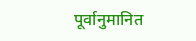पूर्वानुमानित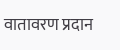वातावरण प्रदान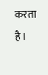करता है।